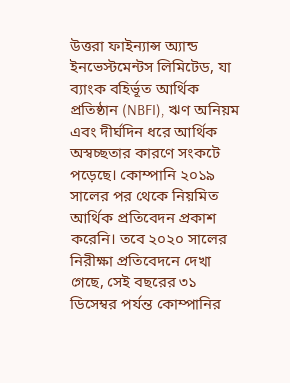উত্তরা ফাইন্যান্স অ্যান্ড ইনভেস্টমেন্টস লিমিটেড, যা ব্যাংক বহির্ভূত আর্থিক প্রতিষ্ঠান (NBFI), ঋণ অনিয়ম এবং দীর্ঘদিন ধরে আর্থিক অস্বচ্ছতার কারণে সংকটে পড়েছে। কোম্পানি ২০১৯ সালের পর থেকে নিয়মিত আর্থিক প্রতিবেদন প্রকাশ করেনি। তবে ২০২০ সালের নিরীক্ষা প্রতিবেদনে দেখা গেছে, সেই বছরের ৩১ ডিসেম্বর পর্যন্ত কোম্পানির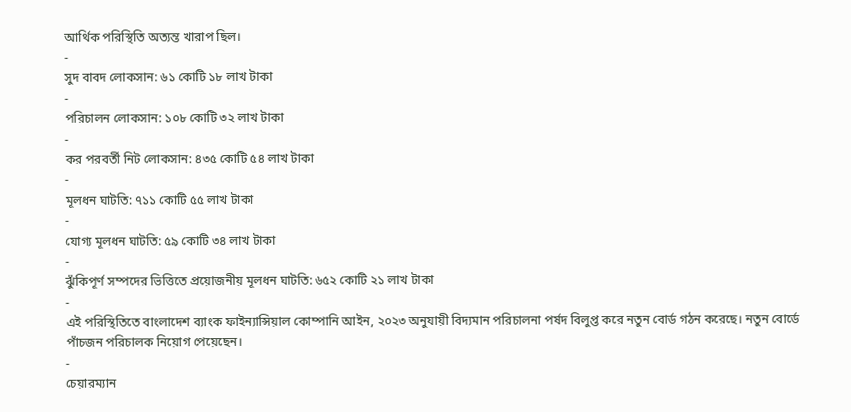আর্থিক পরিস্থিতি অত্যন্ত খারাপ ছিল।
-
সুদ বাবদ লোকসান: ৬১ কোটি ১৮ লাখ টাকা
-
পরিচালন লোকসান: ১০৮ কোটি ৩২ লাখ টাকা
-
কর পরবর্তী নিট লোকসান: ৪৩৫ কোটি ৫৪ লাখ টাকা
-
মূলধন ঘাটতি: ৭১১ কোটি ৫৫ লাখ টাকা
-
যোগ্য মূলধন ঘাটতি: ৫৯ কোটি ৩৪ লাখ টাকা
-
ঝুঁকিপূর্ণ সম্পদের ভিত্তিতে প্রয়োজনীয় মূলধন ঘাটতি: ৬৫২ কোটি ২১ লাখ টাকা
-
এই পরিস্থিতিতে বাংলাদেশ ব্যাংক ফাইন্যান্সিয়াল কোম্পানি আইন, ২০২৩ অনুযায়ী বিদ্যমান পরিচালনা পর্ষদ বিলুপ্ত করে নতুন বোর্ড গঠন করেছে। নতুন বোর্ডে পাঁচজন পরিচালক নিয়োগ পেয়েছেন।
-
চেয়ারম্যান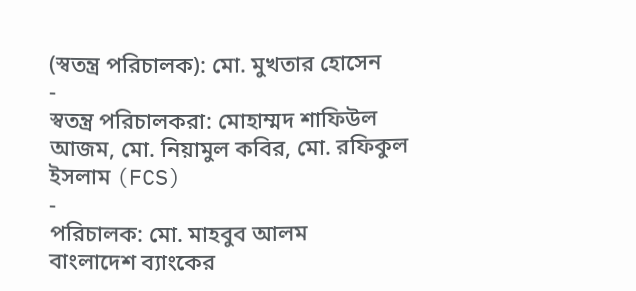(স্বতন্ত্র পরিচালক): মো. মুখতার হোসেন
-
স্বতন্ত্র পরিচালকরা: মোহাম্মদ শাফিউল আজম, মো. নিয়ামুল কবির, মো. রফিকুল ইসলাম (FCS)
-
পরিচালক: মো. মাহবুব আলম
বাংলাদেশ ব্যাংকের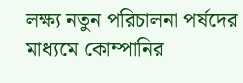লক্ষ্য নতুন পরিচালনা পর্ষদের মাধ্যমে কোম্পানির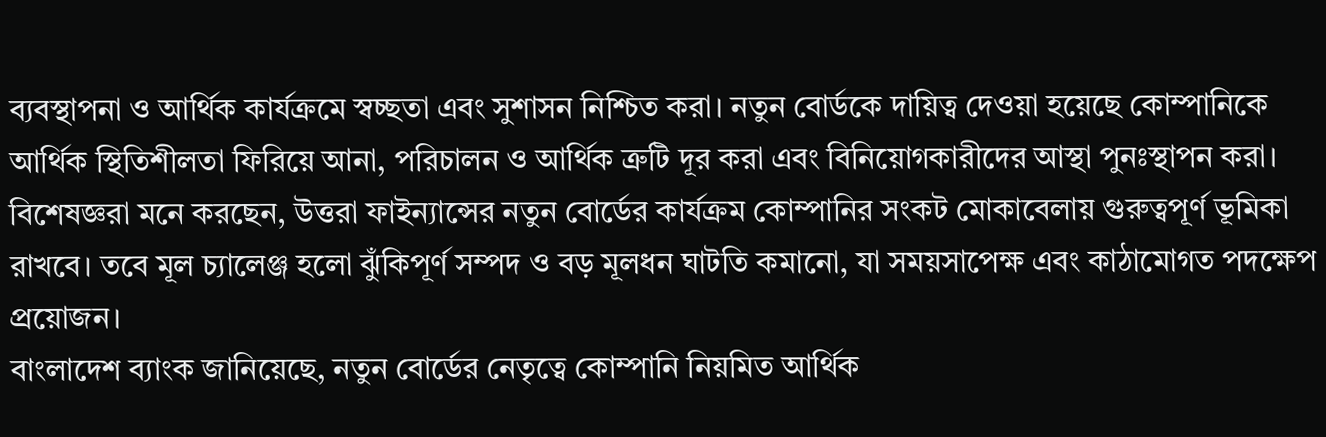ব্যবস্থাপনা ও আর্থিক কার্যক্রমে স্বচ্ছতা এবং সুশাসন নিশ্চিত করা। নতুন বোর্ডকে দায়িত্ব দেওয়া হয়েছে কোম্পানিকে আর্থিক স্থিতিশীলতা ফিরিয়ে আনা, পরিচালন ও আর্থিক ত্রুটি দূর করা এবং বিনিয়োগকারীদের আস্থা পুনঃস্থাপন করা।
বিশেষজ্ঞরা মনে করছেন, উত্তরা ফাইন্যান্সের নতুন বোর্ডের কার্যক্রম কোম্পানির সংকট মোকাবেলায় গুরুত্বপূর্ণ ভূমিকা রাখবে। তবে মূল চ্যালেঞ্জ হলো ঝুঁকিপূর্ণ সম্পদ ও বড় মূলধন ঘাটতি কমানো, যা সময়সাপেক্ষ এবং কাঠামোগত পদক্ষেপ প্রয়োজন।
বাংলাদেশ ব্যাংক জানিয়েছে, নতুন বোর্ডের নেতৃত্বে কোম্পানি নিয়মিত আর্থিক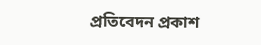প্রতিবেদন প্রকাশ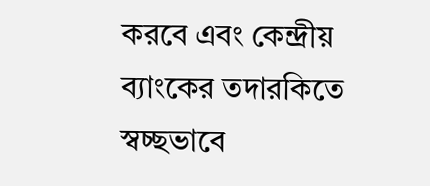করবে এবং কেন্দ্রীয় ব্যাংকের তদারকিতে স্বচ্ছভাবে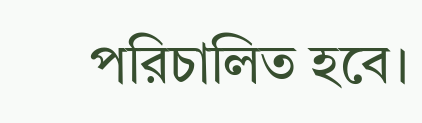পরিচালিত হবে।